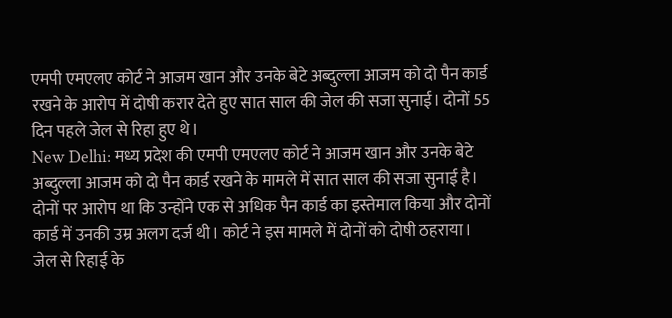एमपी एमएलए कोर्ट ने आजम खान और उनके बेटे अब्दुल्ला आजम को दो पैन कार्ड रखने के आरोप में दोषी करार देते हुए सात साल की जेल की सजा सुनाई। दोनों 55 दिन पहले जेल से रिहा हुए थे।
New Delhi: मध्य प्रदेश की एमपी एमएलए कोर्ट ने आजम खान और उनके बेटे अब्दुल्ला आजम को दो पैन कार्ड रखने के मामले में सात साल की सजा सुनाई है। दोनों पर आरोप था कि उन्होंने एक से अधिक पैन कार्ड का इस्तेमाल किया और दोनों कार्ड में उनकी उम्र अलग दर्ज थी। कोर्ट ने इस मामले में दोनों को दोषी ठहराया।
जेल से रिहाई के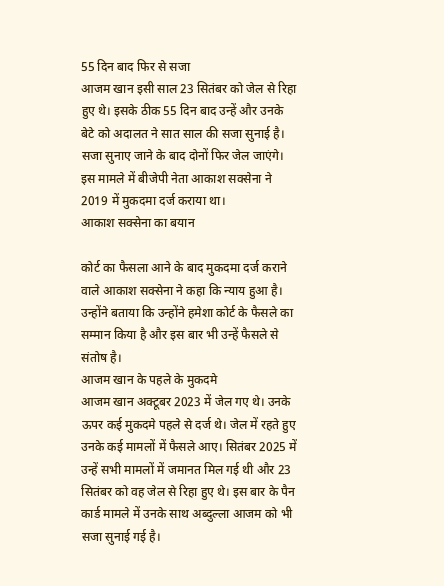55 दिन बाद फिर से सजा
आजम खान इसी साल 23 सितंबर को जेल से रिहा हुए थे। इसके ठीक 55 दिन बाद उन्हें और उनके बेटे को अदालत ने सात साल की सजा सुनाई है। सजा सुनाए जाने के बाद दोनों फिर जेल जाएंगे। इस मामले में बीजेपी नेता आकाश सक्सेना ने 2019 में मुकदमा दर्ज कराया था।
आकाश सक्सेना का बयान

कोर्ट का फैसला आने के बाद मुकदमा दर्ज कराने वाले आकाश सक्सेना ने कहा कि न्याय हुआ है। उन्होंने बताया कि उन्होंने हमेशा कोर्ट के फैसले का सम्मान किया है और इस बार भी उन्हें फैसले से संतोष है।
आजम खान के पहले के मुकदमे
आजम खान अक्टूबर 2023 में जेल गए थे। उनके ऊपर कई मुकदमे पहले से दर्ज थे। जेल में रहते हुए उनके कई मामलों में फैसले आए। सितंबर 2025 में उन्हें सभी मामलों में जमानत मिल गई थी और 23 सितंबर को वह जेल से रिहा हुए थे। इस बार के पैन कार्ड मामले में उनके साथ अब्दुल्ला आजम को भी सजा सुनाई गई है।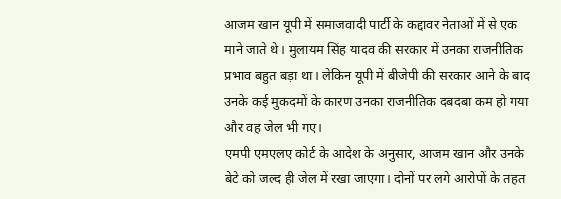आजम खान यूपी में समाजवादी पार्टी के कद्दावर नेताओं में से एक माने जाते थे। मुलायम सिंह यादव की सरकार में उनका राजनीतिक प्रभाव बहुत बड़ा था। लेकिन यूपी में बीजेपी की सरकार आने के बाद उनके कई मुकदमों के कारण उनका राजनीतिक दबदबा कम हो गया और वह जेल भी गए।
एमपी एमएलए कोर्ट के आदेश के अनुसार, आजम खान और उनके बेटे को जल्द ही जेल में रखा जाएगा। दोनों पर लगे आरोपों के तहत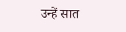उन्हें सात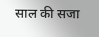साल की सजा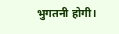भुगतनी होगी।